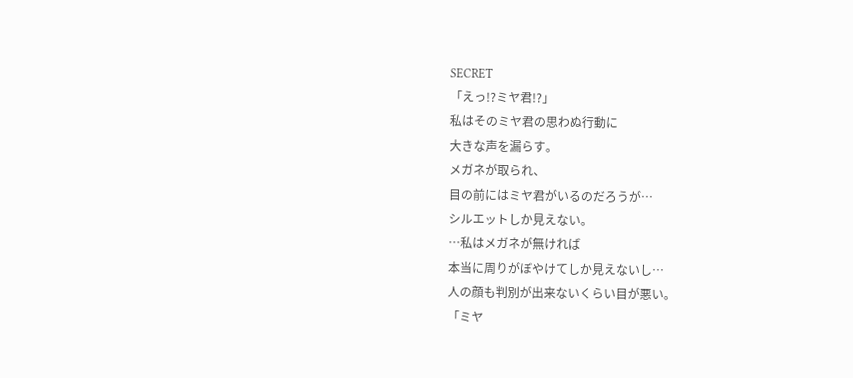SECRET
「えっ!?ミヤ君!?」
私はそのミヤ君の思わぬ行動に
大きな声を漏らす。
メガネが取られ、
目の前にはミヤ君がいるのだろうが…
シルエットしか見えない。
…私はメガネが無ければ
本当に周りがぼやけてしか見えないし…
人の顔も判別が出来ないくらい目が悪い。
「ミヤ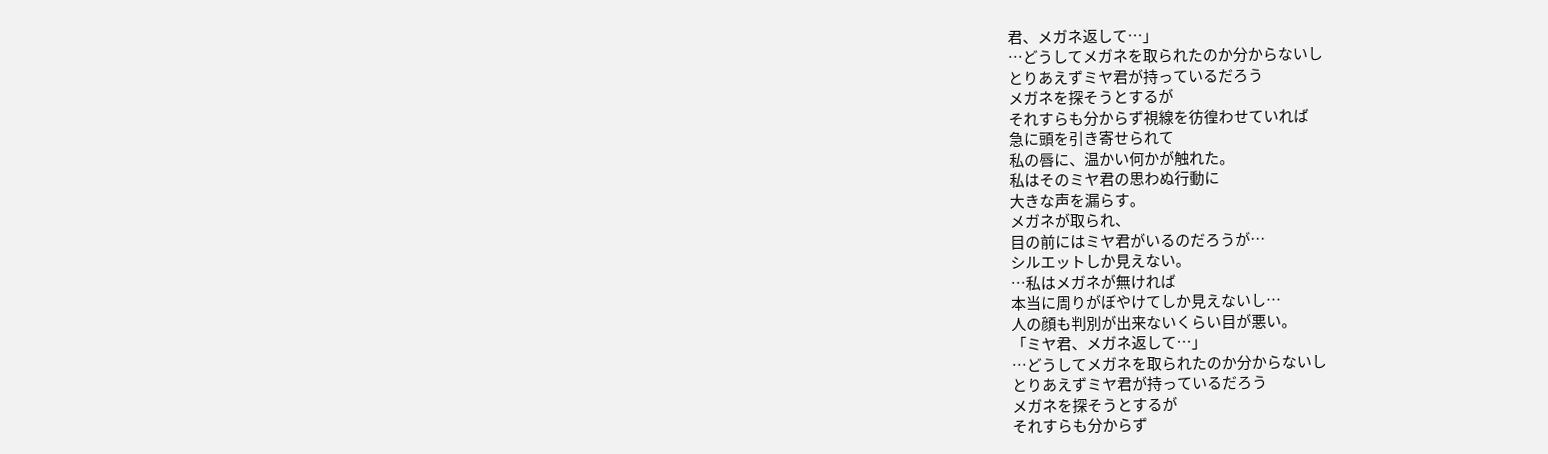君、メガネ返して…」
…どうしてメガネを取られたのか分からないし
とりあえずミヤ君が持っているだろう
メガネを探そうとするが
それすらも分からず視線を彷徨わせていれば
急に頭を引き寄せられて
私の唇に、温かい何かが触れた。
私はそのミヤ君の思わぬ行動に
大きな声を漏らす。
メガネが取られ、
目の前にはミヤ君がいるのだろうが…
シルエットしか見えない。
…私はメガネが無ければ
本当に周りがぼやけてしか見えないし…
人の顔も判別が出来ないくらい目が悪い。
「ミヤ君、メガネ返して…」
…どうしてメガネを取られたのか分からないし
とりあえずミヤ君が持っているだろう
メガネを探そうとするが
それすらも分からず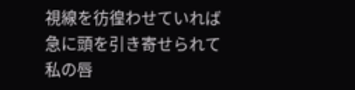視線を彷徨わせていれば
急に頭を引き寄せられて
私の唇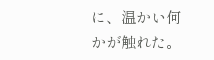に、温かい何かが触れた。